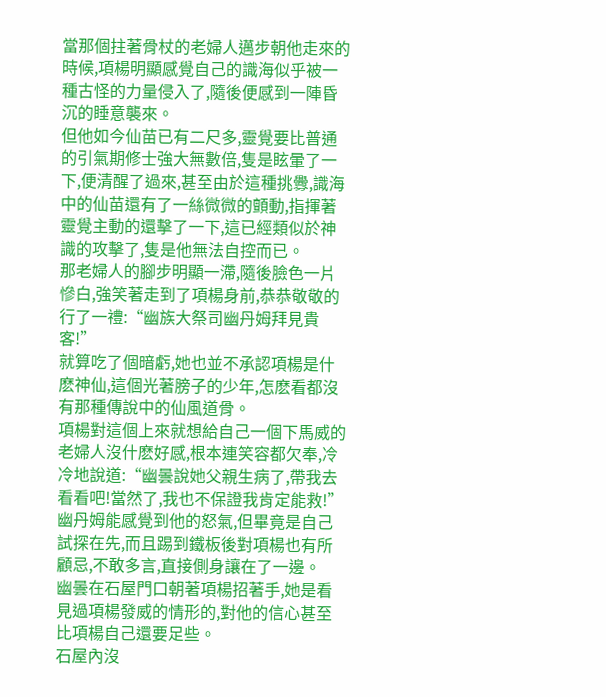當那個拄著骨杖的老婦人邁步朝他走來的時候,項楊明顯感覺自己的識海似乎被一種古怪的力量侵入了,隨後便感到一陣昏沉的睡意襲來。
但他如今仙苗已有二尺多,靈覺要比普通的引氣期修士強大無數倍,隻是眩暈了一下,便清醒了過來,甚至由於這種挑釁,識海中的仙苗還有了一絲微微的顫動,指揮著靈覺主動的還擊了一下,這已經類似於神識的攻擊了,隻是他無法自控而已。
那老婦人的腳步明顯一滯,隨後臉色一片慘白,強笑著走到了項楊身前,恭恭敬敬的行了一禮:“幽族大祭司幽丹姆拜見貴客!”
就算吃了個暗虧,她也並不承認項楊是什麽神仙,這個光著膀子的少年,怎麽看都沒有那種傳說中的仙風道骨。
項楊對這個上來就想給自己一個下馬威的老婦人沒什麽好感,根本連笑容都欠奉,冷冷地說道:“幽曇說她父親生病了,帶我去看看吧!當然了,我也不保證我肯定能救!”
幽丹姆能感覺到他的怒氣,但畢竟是自己試探在先,而且踢到鐵板後對項楊也有所顧忌,不敢多言,直接側身讓在了一邊。
幽曇在石屋門口朝著項楊招著手,她是看見過項楊發威的情形的,對他的信心甚至比項楊自己還要足些。
石屋內沒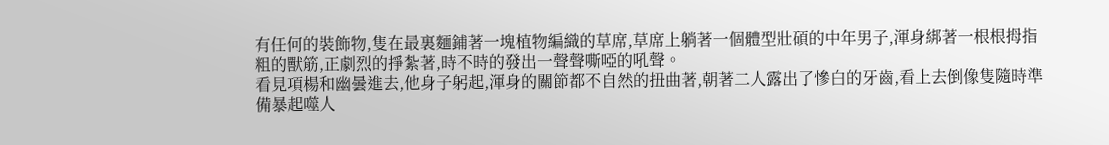有任何的裝飾物,隻在最裏麵鋪著一塊植物編織的草席,草席上躺著一個體型壯碩的中年男子,渾身綁著一根根拇指粗的獸筋,正劇烈的掙紮著,時不時的發出一聲聲嘶啞的吼聲。
看見項楊和幽曇進去,他身子躬起,渾身的關節都不自然的扭曲著,朝著二人露出了慘白的牙齒,看上去倒像隻隨時準備暴起噬人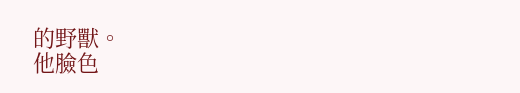的野獸。
他臉色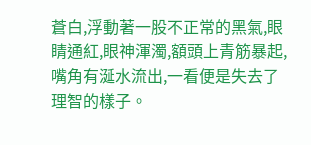蒼白,浮動著一股不正常的黑氣,眼睛通紅,眼神渾濁,額頭上青筋暴起,嘴角有涎水流出,一看便是失去了理智的樣子。